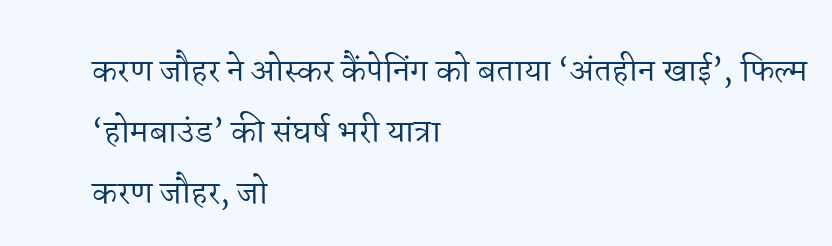करण जौहर ने ओस्कर कैंपेनिंग को बताया ‘अंतहीन खाई’, फिल्म ‘होमबाउंड’ की संघर्ष भरी यात्रा
करण जौहर, जो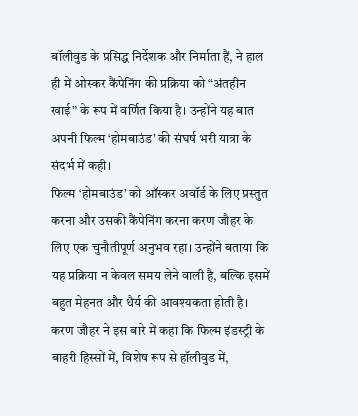बॉलीवुड के प्रसिद्ध निर्देशक और निर्माता हैं, ने हाल ही में ओस्कर कैंपेनिंग की प्रक्रिया को “अंतहीन खाई” के रूप में वर्णित किया है। उन्होंने यह बात अपनी फिल्म ‘होमबाउंड’ की संघर्ष भरी यात्रा के संदर्भ में कही।
फिल्म ‘होमबाउंड’ को ऑस्कर अवॉर्ड के लिए प्रस्तुत करना और उसकी कैंपेनिंग करना करण जौहर के लिए एक चुनौतीपूर्ण अनुभव रहा। उन्होंने बताया कि यह प्रक्रिया न केवल समय लेने वाली है, बल्कि इसमें बहुत मेहनत और धैर्य की आवश्यकता होती है।
करण जौहर ने इस बारे में कहा कि फिल्म इंडस्ट्री के बाहरी हिस्सों में, विशेष रूप से हॉलीवुड में,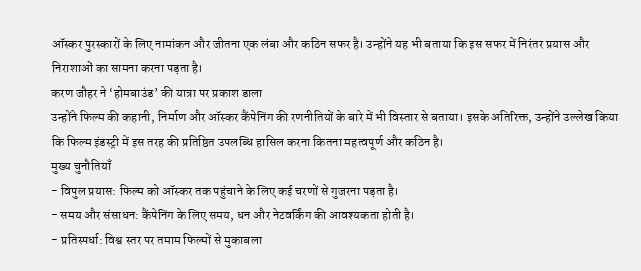ऑस्कर पुरस्कारों के लिए नामांकन और जीतना एक लंबा और कठिन सफर है। उन्होंने यह भी बताया कि इस सफर में निरंतर प्रयास और निराशाओं का सामना करना पड़ता है।
करण जौहर ने ‘होमबाउंड’ की यात्रा पर प्रकाश डाला
उन्होंने फिल्म की कहानी, निर्माण और ऑस्कर कैंपेनिंग की रणनीतियों के बारे में भी विस्तार से बताया। इसके अतिरिक्त, उन्होंने उल्लेख किया कि फिल्म इंडस्ट्री में इस तरह की प्रतिष्ठित उपलब्धि हासिल करना कितना महत्वपूर्ण और कठिन है।
मुख्य चुनौतियाँ
- विपुल प्रयास: फिल्म को ऑस्कर तक पहुंचाने के लिए कई चरणों से गुजरना पड़ता है।
- समय और संसाधन: कैंपेनिंग के लिए समय, धन और नेटवर्किंग की आवश्यकता होती है।
- प्रतिस्पर्धा: विश्व स्तर पर तमाम फिल्मों से मुकाबला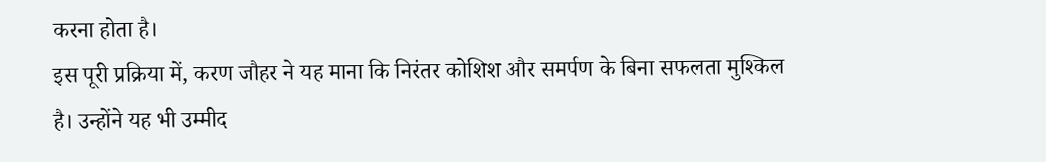करना होता है।
इस पूरी प्रक्रिया में, करण जौहर ने यह माना कि निरंतर कोशिश और समर्पण के बिना सफलता मुश्किल है। उन्होंने यह भी उम्मीद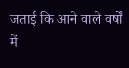जताई कि आने वाले वर्षों में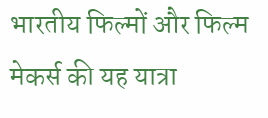भारतीय फिल्मों और फिल्म मेकर्स की यह यात्रा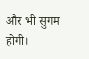और भी सुगम होगी।